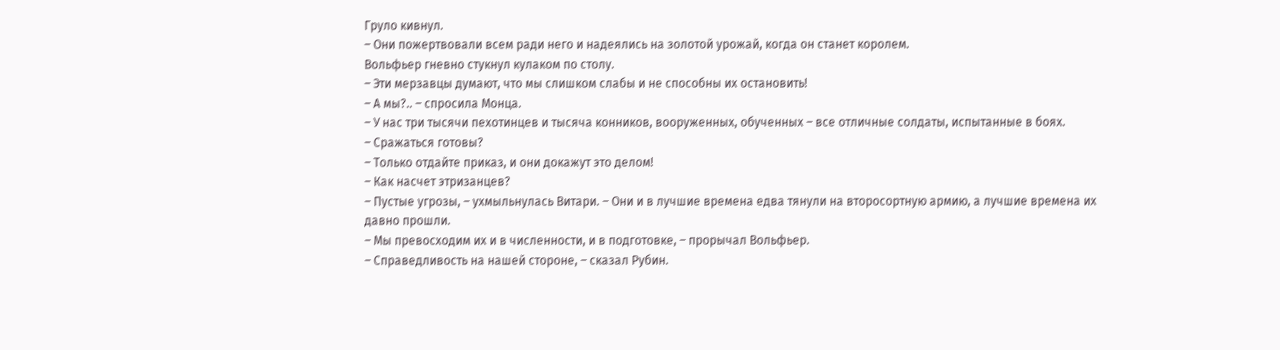Груло кивнул.
– Они пожертвовали всем ради него и надеялись на золотой урожай, когда он станет королем.
Вольфьер гневно стукнул кулаком по столу.
– Эти мерзавцы думают, что мы слишком слабы и не способны их остановить!
– А мы?.. – спросила Монца.
– У нас три тысячи пехотинцев и тысяча конников, вооруженных, обученных – все отличные солдаты, испытанные в боях.
– Сражаться готовы?
– Только отдайте приказ, и они докажут это делом!
– Как насчет этризанцев?
– Пустые угрозы, – ухмыльнулась Витари. – Они и в лучшие времена едва тянули на второсортную армию, а лучшие времена их давно прошли.
– Мы превосходим их и в численности, и в подготовке, – прорычал Вольфьер.
– Справедливость на нашей стороне, – сказал Рубин.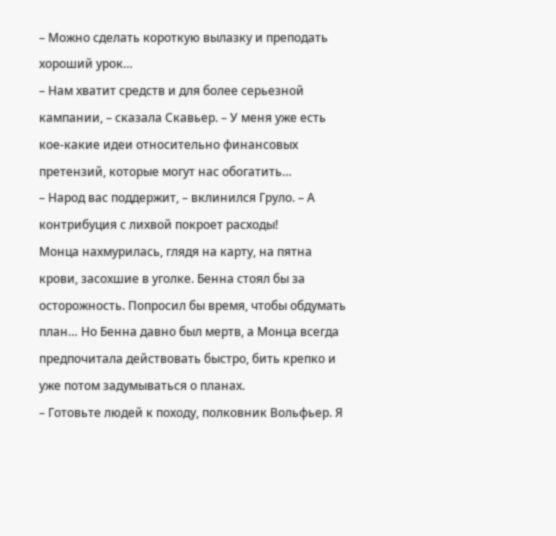– Можно сделать короткую вылазку и преподать хороший урок…
– Нам хватит средств и для более серьезной кампании, – сказала Скавьер. – У меня уже есть кое-какие идеи относительно финансовых претензий, которые могут нас обогатить…
– Народ вас поддержит, – вклинился Груло. – А контрибуция с лихвой покроет расходы!
Монца нахмурилась, глядя на карту, на пятна крови, засохшие в уголке. Бенна стоял бы за осторожность. Попросил бы время, чтобы обдумать план… Но Бенна давно был мертв, а Монца всегда предпочитала действовать быстро, бить крепко и уже потом задумываться о планах.
– Готовьте людей к походу, полковник Вольфьер. Я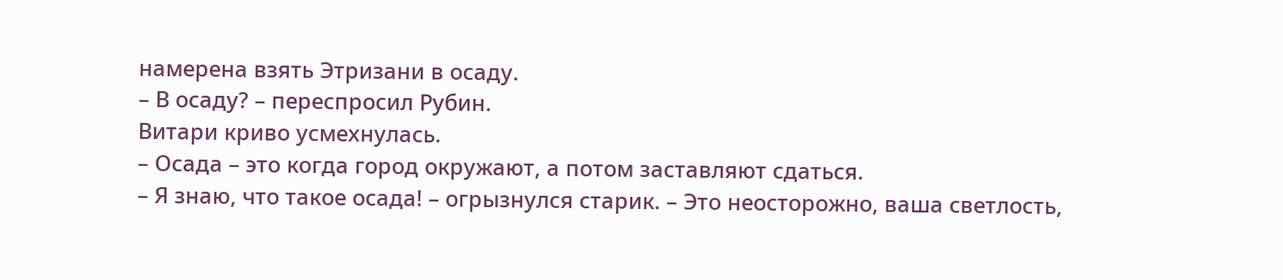намерена взять Этризани в осаду.
– В осаду? – переспросил Рубин.
Витари криво усмехнулась.
– Осада – это когда город окружают, а потом заставляют сдаться.
– Я знаю, что такое осада! – огрызнулся старик. – Это неосторожно, ваша светлость,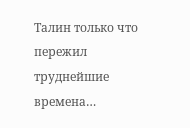Талин только что пережил труднейшие времена…